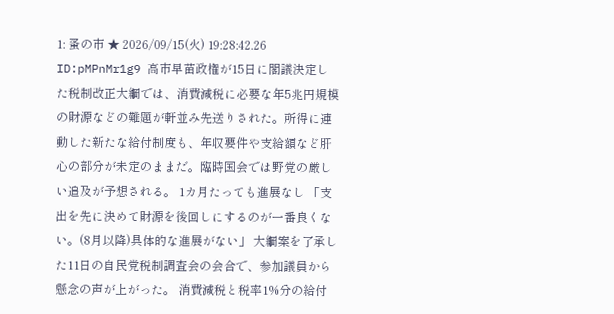1: 蚤の市 ★ 2026/09/15(火) 19:28:42.26 ID:pMPnMr1g9 高市早苗政権が15日に閣議決定した税制改正大綱では、消費減税に必要な年5兆円規模の財源などの難題が軒並み先送りされた。所得に連動した新たな給付制度も、年収要件や支給額など肝心の部分が未定のままだ。臨時国会では野党の厳しい追及が予想される。 1カ月たっても進展なし 「支出を先に決めて財源を後回しにするのが一番良くない。(8月以降)具体的な進展がない」 大綱案を了承した11日の自民党税制調査会の会合で、参加議員から懸念の声が上がった。 消費減税と税率1%分の給付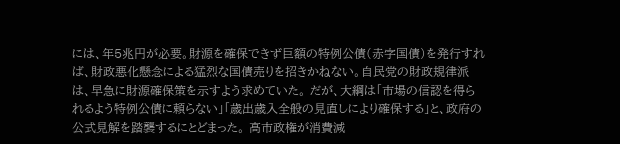には、年5兆円が必要。財源を確保できず巨額の特例公債(赤字国債)を発行すれば、財政悪化懸念による猛烈な国債売りを招きかねない。自民党の財政規律派は、早急に財源確保策を示すよう求めていた。 だが、大綱は「市場の信認を得られるよう特例公債に頼らない」「歳出歳入全般の見直しにより確保する」と、政府の公式見解を踏襲するにとどまった。 高市政権が消費減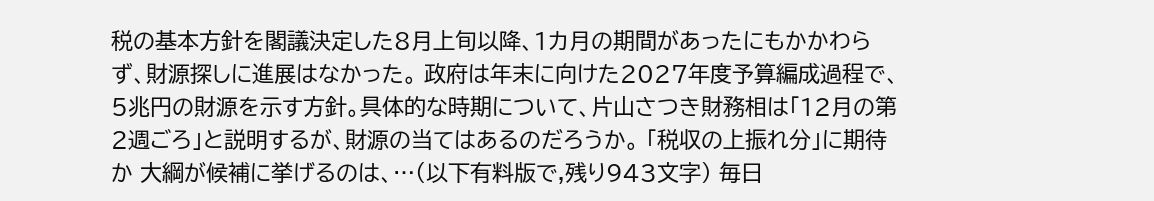税の基本方針を閣議決定した8月上旬以降、1カ月の期間があったにもかかわらず、財源探しに進展はなかった。 政府は年末に向けた2027年度予算編成過程で、5兆円の財源を示す方針。具体的な時期について、片山さつき財務相は「12月の第2週ごろ」と説明するが、財源の当てはあるのだろうか。 「税収の上振れ分」に期待か 大綱が候補に挙げるのは、…(以下有料版で,残り943文字) 毎日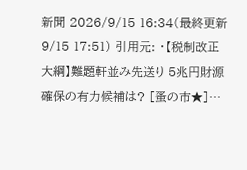新聞 2026/9/15 16:34(最終更新 9/15 17:51) 引用元: ・【税制改正大綱】難題軒並み先送り 5兆円財源確保の有力候補は? [蚤の市★]…